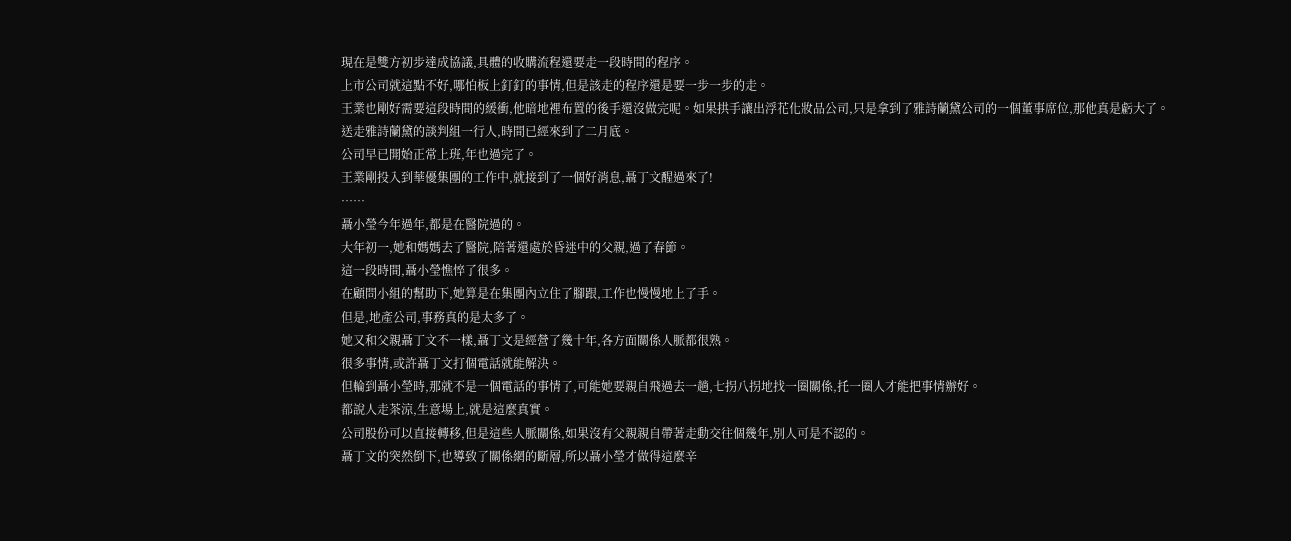現在是雙方初步達成協議,具體的收購流程還要走一段時間的程序。
上市公司就這點不好,哪怕板上釘釘的事情,但是該走的程序還是要一步一步的走。
王業也剛好需要這段時間的緩衝,他暗地裡布置的後手還沒做完呢。如果拱手讓出浮花化妝品公司,只是拿到了雅詩蘭黛公司的一個董事席位,那他真是虧大了。
送走雅詩蘭黛的談判組一行人,時間已經來到了二月底。
公司早已開始正常上班,年也過完了。
王業剛投入到華優集團的工作中,就接到了一個好消息,聶丁文醒過來了!
……
聶小瑩今年過年,都是在醫院過的。
大年初一,她和媽媽去了醫院,陪著還處於昏迷中的父親,過了春節。
這一段時間,聶小瑩憔悴了很多。
在顧問小組的幫助下,她算是在集團內立住了腳跟,工作也慢慢地上了手。
但是,地產公司,事務真的是太多了。
她又和父親聶丁文不一樣,聶丁文是經營了幾十年,各方面關係人脈都很熟。
很多事情,或許聶丁文打個電話就能解決。
但輪到聶小瑩時,那就不是一個電話的事情了,可能她要親自飛過去一趟,七拐八拐地找一圈關係,托一圈人才能把事情辦好。
都說人走茶涼,生意場上,就是這麼真實。
公司股份可以直接轉移,但是這些人脈關係,如果沒有父親親自帶著走動交往個幾年,別人可是不認的。
聶丁文的突然倒下,也導致了關係網的斷層,所以聶小瑩才做得這麼辛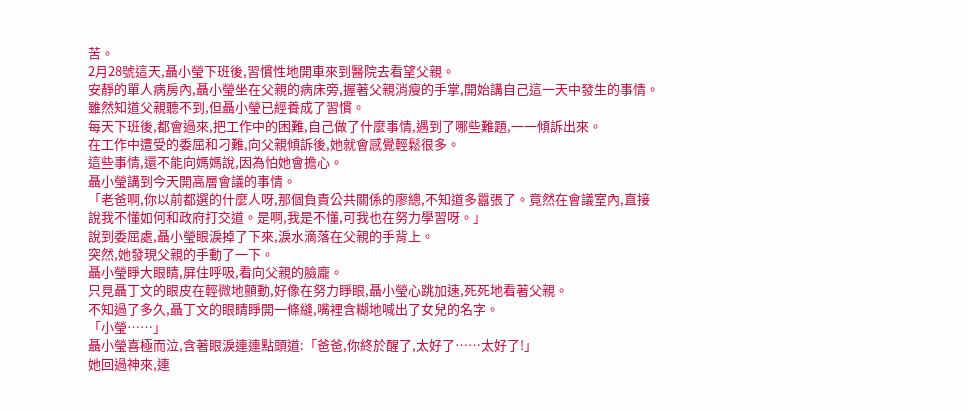苦。
2月28號這天,聶小瑩下班後,習慣性地開車來到醫院去看望父親。
安靜的單人病房內,聶小瑩坐在父親的病床旁,握著父親消瘦的手掌,開始講自己這一天中發生的事情。
雖然知道父親聽不到,但聶小瑩已經養成了習慣。
每天下班後,都會過來,把工作中的困難,自己做了什麼事情,遇到了哪些難題,一一傾訴出來。
在工作中遭受的委屈和刁難,向父親傾訴後,她就會感覺輕鬆很多。
這些事情,還不能向媽媽說,因為怕她會擔心。
聶小瑩講到今天開高層會議的事情。
「老爸啊,你以前都選的什麼人呀,那個負責公共關係的廖總,不知道多囂張了。竟然在會議室內,直接說我不懂如何和政府打交道。是啊,我是不懂,可我也在努力學習呀。」
說到委屈處,聶小瑩眼淚掉了下來,淚水滴落在父親的手背上。
突然,她發現父親的手動了一下。
聶小瑩睜大眼睛,屏住呼吸,看向父親的臉龐。
只見聶丁文的眼皮在輕微地顫動,好像在努力睜眼,聶小瑩心跳加速,死死地看著父親。
不知過了多久,聶丁文的眼睛睜開一條縫,嘴裡含糊地喊出了女兒的名字。
「小瑩……」
聶小瑩喜極而泣,含著眼淚連連點頭道:「爸爸,你終於醒了,太好了……太好了!」
她回過神來,連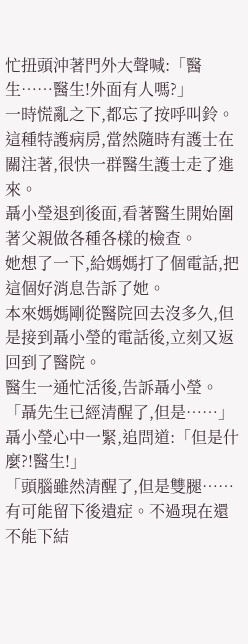忙扭頭沖著門外大聲喊:「醫生……醫生!外面有人嗎?」
一時慌亂之下,都忘了按呼叫鈴。
這種特護病房,當然隨時有護士在關注著,很快一群醫生護士走了進來。
聶小瑩退到後面,看著醫生開始圍著父親做各種各樣的檢查。
她想了一下,給媽媽打了個電話,把這個好消息告訴了她。
本來媽媽剛從醫院回去沒多久,但是接到聶小瑩的電話後,立刻又返回到了醫院。
醫生一通忙活後,告訴聶小瑩。
「聶先生已經清醒了,但是……」
聶小瑩心中一緊,追問道:「但是什麼?!醫生!」
「頭腦雖然清醒了,但是雙腿……有可能留下後遺症。不過現在還不能下結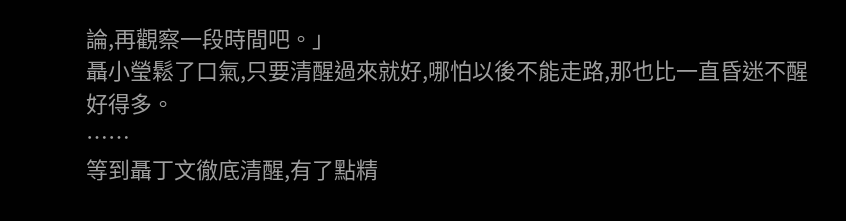論,再觀察一段時間吧。」
聶小瑩鬆了口氣,只要清醒過來就好,哪怕以後不能走路,那也比一直昏迷不醒好得多。
……
等到聶丁文徹底清醒,有了點精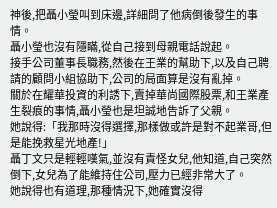神後,把聶小瑩叫到床邊,詳細問了他病倒後發生的事情。
聶小瑩也沒有隱瞞,從自己接到母親電話說起。
接手公司董事長職務,然後在王業的幫助下,以及自己聘請的顧問小組協助下,公司的局面算是沒有亂掉。
關於在耀華投資的利誘下,賣掉華尚國際股票,和王業產生裂痕的事情,聶小瑩也是坦誠地告訴了父親。
她說得:「我那時沒得選擇,那樣做或許是對不起業哥,但是能挽救星光地產!」
聶丁文只是輕輕嘆氣,並沒有責怪女兒,他知道,自己突然倒下,女兒為了能維持住公司,壓力已經非常大了。
她說得也有道理,那種情況下,她確實沒得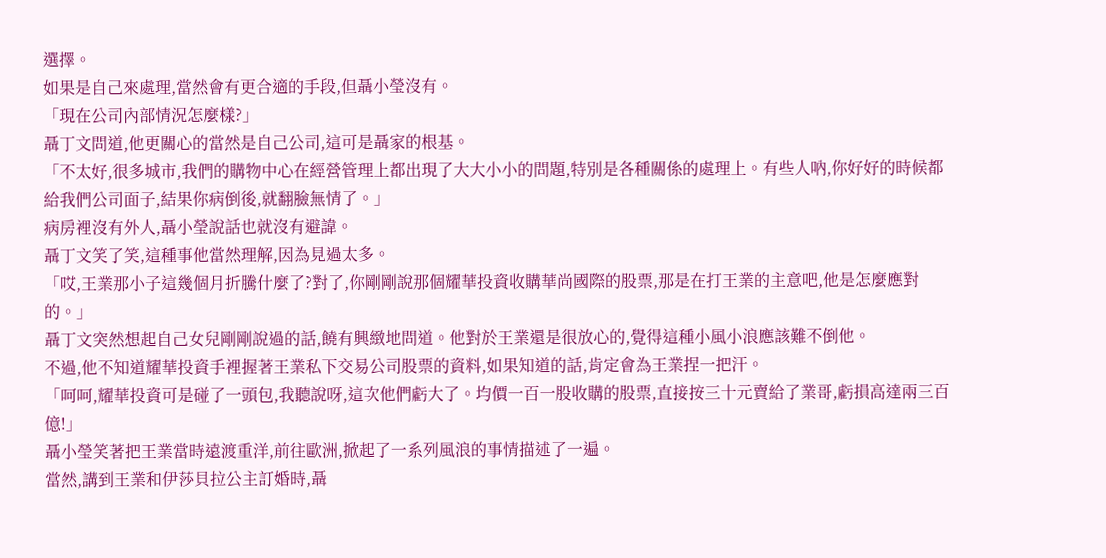選擇。
如果是自己來處理,當然會有更合適的手段,但聶小瑩沒有。
「現在公司內部情況怎麼樣?」
聶丁文問道,他更關心的當然是自己公司,這可是聶家的根基。
「不太好,很多城市,我們的購物中心在經營管理上都出現了大大小小的問題,特別是各種關係的處理上。有些人吶,你好好的時候都給我們公司面子,結果你病倒後,就翻臉無情了。」
病房裡沒有外人,聶小瑩說話也就沒有避諱。
聶丁文笑了笑,這種事他當然理解,因為見過太多。
「哎,王業那小子這幾個月折騰什麼了?對了,你剛剛說那個耀華投資收購華尚國際的股票,那是在打王業的主意吧,他是怎麼應對的。」
聶丁文突然想起自己女兒剛剛說過的話,饒有興緻地問道。他對於王業還是很放心的,覺得這種小風小浪應該難不倒他。
不過,他不知道耀華投資手裡握著王業私下交易公司股票的資料,如果知道的話,肯定會為王業捏一把汗。
「呵呵,耀華投資可是碰了一頭包,我聽說呀,這次他們虧大了。均價一百一股收購的股票,直接按三十元賣給了業哥,虧損高達兩三百億!」
聶小瑩笑著把王業當時遠渡重洋,前往歐洲,掀起了一系列風浪的事情描述了一遍。
當然,講到王業和伊莎貝拉公主訂婚時,聶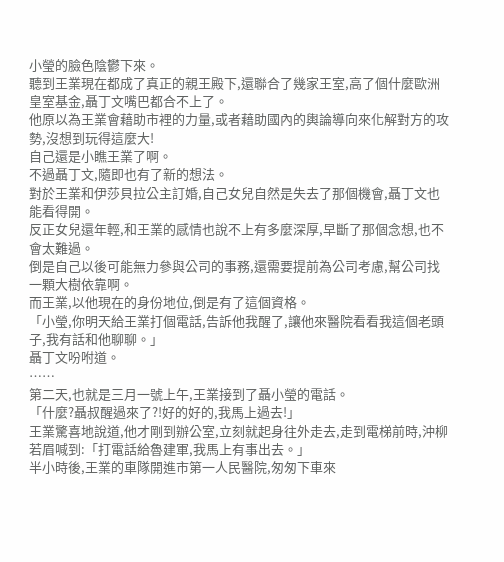小瑩的臉色陰鬱下來。
聽到王業現在都成了真正的親王殿下,還聯合了幾家王室,高了個什麼歐洲皇室基金,聶丁文嘴巴都合不上了。
他原以為王業會藉助市裡的力量,或者藉助國內的輿論導向來化解對方的攻勢,沒想到玩得這麼大!
自己還是小瞧王業了啊。
不過聶丁文,隨即也有了新的想法。
對於王業和伊莎貝拉公主訂婚,自己女兒自然是失去了那個機會,聶丁文也能看得開。
反正女兒還年輕,和王業的感情也說不上有多麼深厚,早斷了那個念想,也不會太難過。
倒是自己以後可能無力參與公司的事務,還需要提前為公司考慮,幫公司找一顆大樹依靠啊。
而王業,以他現在的身份地位,倒是有了這個資格。
「小瑩,你明天給王業打個電話,告訴他我醒了,讓他來醫院看看我這個老頭子,我有話和他聊聊。」
聶丁文吩咐道。
……
第二天,也就是三月一號上午,王業接到了聶小瑩的電話。
「什麼?聶叔醒過來了?!好的好的,我馬上過去!」
王業驚喜地說道,他才剛到辦公室,立刻就起身往外走去,走到電梯前時,沖柳若眉喊到:「打電話給魯建軍,我馬上有事出去。」
半小時後,王業的車隊開進市第一人民醫院,匆匆下車來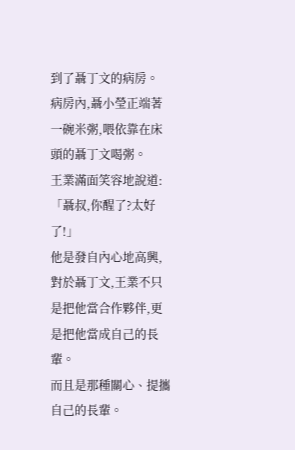到了聶丁文的病房。
病房內,聶小瑩正端著一碗米粥,喂依靠在床頭的聶丁文喝粥。
王業滿面笑容地說道:「聶叔,你醒了?太好了!」
他是發自內心地高興,對於聶丁文,王業不只是把他當合作夥伴,更是把他當成自己的長輩。
而且是那種關心、提攜自己的長輩。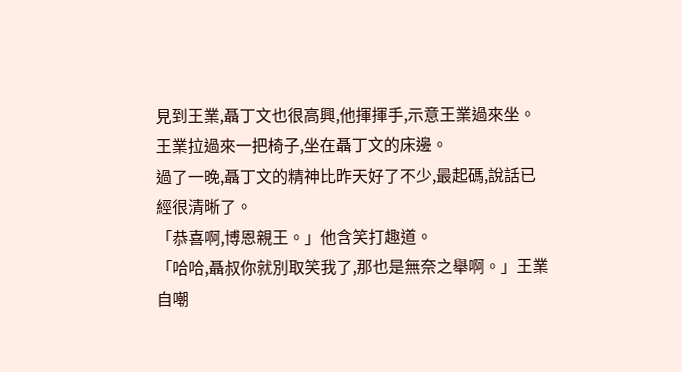見到王業,聶丁文也很高興,他揮揮手,示意王業過來坐。
王業拉過來一把椅子,坐在聶丁文的床邊。
過了一晚,聶丁文的精神比昨天好了不少,最起碼,說話已經很清晰了。
「恭喜啊,博恩親王。」他含笑打趣道。
「哈哈,聶叔你就別取笑我了,那也是無奈之舉啊。」王業自嘲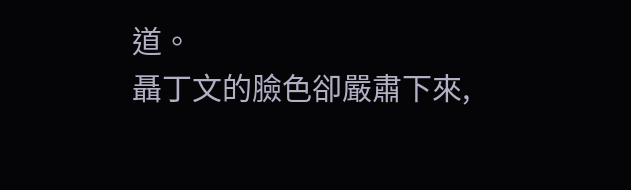道。
聶丁文的臉色卻嚴肅下來,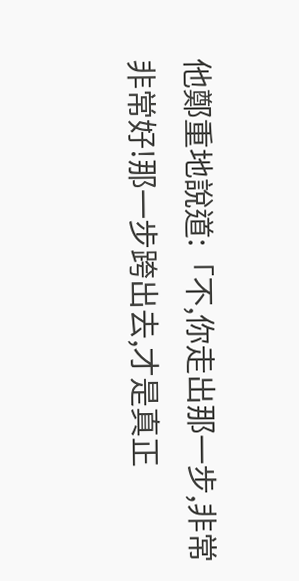他鄭重地說道:「不,你走出那一步,非常非常好!那一步跨出去,才是真正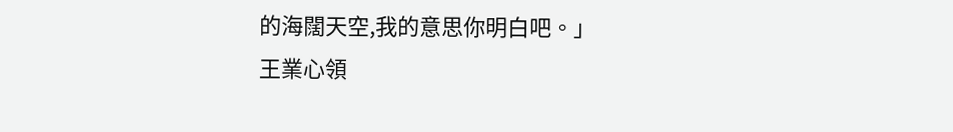的海闊天空,我的意思你明白吧。」
王業心領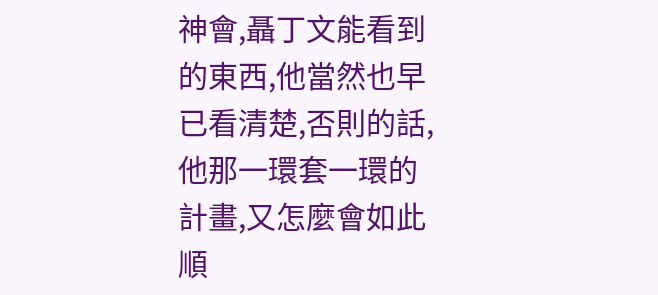神會,聶丁文能看到的東西,他當然也早已看清楚,否則的話,他那一環套一環的計畫,又怎麼會如此順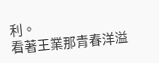利。
看著王業那青春洋溢